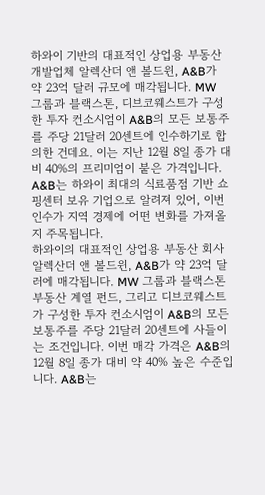하와이 기반의 대표적인 상업용 부동산 개발업체 알렉산더 앤 볼드윈, A&B가 약 23억 달러 규모에 매각됩니다. MW 그룹과 블랙스톤, 디브코웨스트가 구성한 투자 컨소시엄이 A&B의 모든 보통주를 주당 21달러 20센트에 인수하기로 합의한 건데요. 이는 지난 12월 8일 종가 대비 40%의 프리미엄이 붙은 가격입니다. A&B는 하와이 최대의 식료품점 기반 쇼핑센터 보유 기업으로 알려져 있어, 이번 인수가 지역 경제에 어떤 변화를 가져올지 주목됩니다.
하와이의 대표적인 상업용 부동산 회사 알렉산더 앤 볼드윈, A&B가 약 23억 달러에 매각됩니다. MW 그룹과 블랙스톤 부동산 계열 펀드, 그리고 디브코웨스트가 구성한 투자 컨소시엄이 A&B의 모든 보통주를 주당 21달러 20센트에 사들이는 조건입니다. 이번 매각 가격은 A&B의 12월 8일 종가 대비 약 40% 높은 수준입니다. A&B는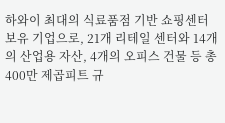하와이 최대의 식료품점 기반 쇼핑센터 보유 기업으로, 21개 리테일 센터와 14개의 산업용 자산, 4개의 오피스 건물 등 총 400만 제곱피트 규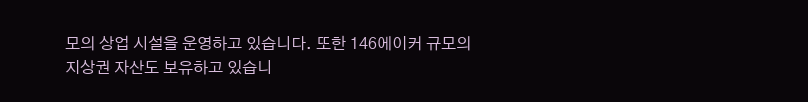모의 상업 시설을 운영하고 있습니다. 또한 146에이커 규모의 지상권 자산도 보유하고 있습니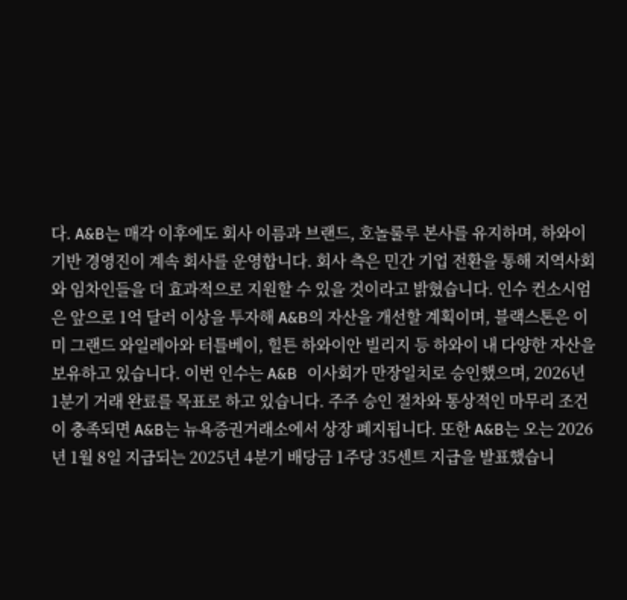다. A&B는 매각 이후에도 회사 이름과 브랜드, 호놀룰루 본사를 유지하며, 하와이 기반 경영진이 계속 회사를 운영합니다. 회사 측은 민간 기업 전환을 통해 지역사회와 임차인들을 더 효과적으로 지원할 수 있을 것이라고 밝혔습니다. 인수 컨소시엄은 앞으로 1억 달러 이상을 투자해 A&B의 자산을 개선할 계획이며, 블랙스톤은 이미 그랜드 와일레아와 터틀베이, 힐튼 하와이안 빌리지 등 하와이 내 다양한 자산을 보유하고 있습니다. 이번 인수는 A&B 이사회가 만장일치로 승인했으며, 2026년 1분기 거래 완료를 목표로 하고 있습니다. 주주 승인 절차와 통상적인 마무리 조건이 충족되면 A&B는 뉴욕증권거래소에서 상장 폐지됩니다. 또한 A&B는 오는 2026년 1월 8일 지급되는 2025년 4분기 배당금 1주당 35센트 지급을 발표했습니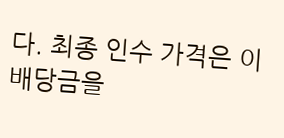다. 최종 인수 가격은 이 배당금을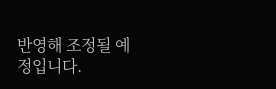반영해 조정될 예정입니다.